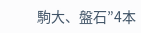駒大、盤石”4本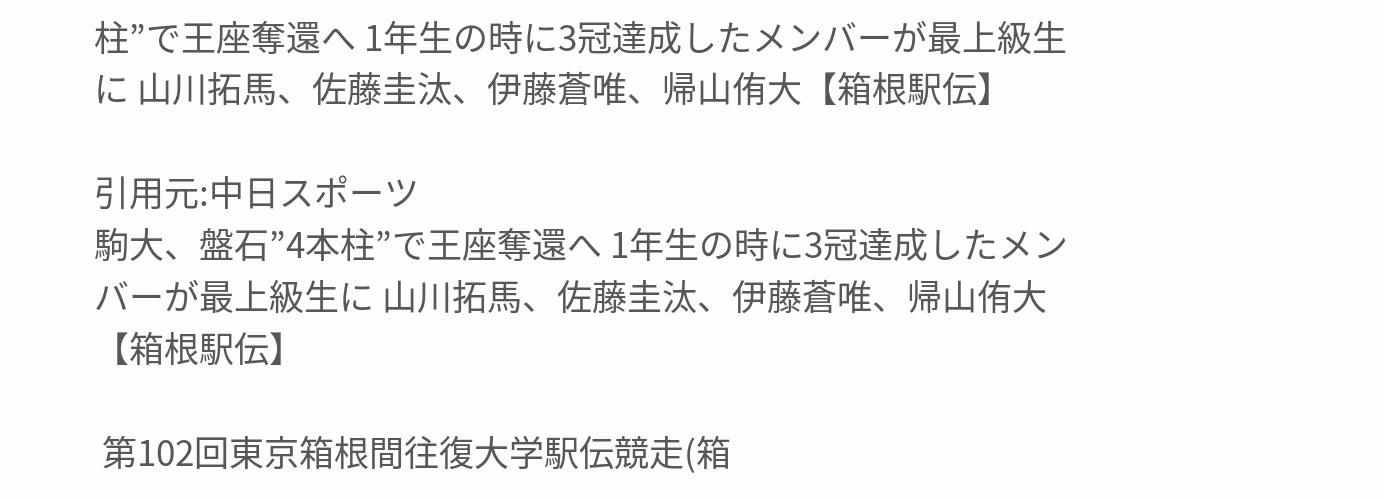柱”で王座奪還へ 1年生の時に3冠達成したメンバーが最上級生に 山川拓馬、佐藤圭汰、伊藤蒼唯、帰山侑大【箱根駅伝】

引用元:中日スポーツ
駒大、盤石”4本柱”で王座奪還へ 1年生の時に3冠達成したメンバーが最上級生に 山川拓馬、佐藤圭汰、伊藤蒼唯、帰山侑大【箱根駅伝】

 第102回東京箱根間往復大学駅伝競走(箱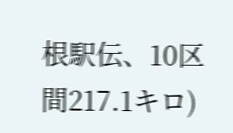根駅伝、10区間217.1キロ)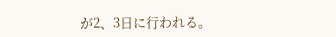が2、3日に行われる。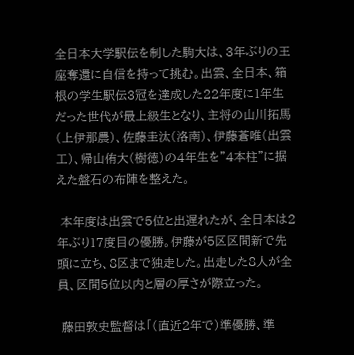全日本大学駅伝を制した駒大は、3年ぶりの王座奪還に自信を持って挑む。出雲、全日本、箱根の学生駅伝3冠を達成した22年度に1年生だった世代が最上級生となり、主将の山川拓馬(上伊那農)、佐藤圭汰(洛南)、伊藤蒼唯(出雲工)、帰山侑大(樹徳)の4年生を”4本柱”に据えた盤石の布陣を整えた。

 本年度は出雲で5位と出遅れたが、全日本は2年ぶり17度目の優勝。伊藤が5区区間新で先頭に立ち、8区まで独走した。出走した8人が全員、区間5位以内と層の厚さが際立った。

 藤田敦史監督は「(直近2年で)準優勝、準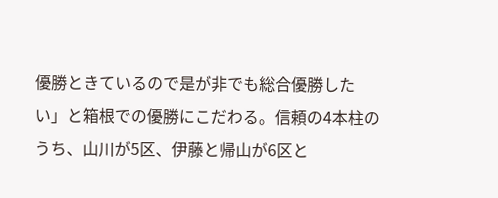優勝ときているので是が非でも総合優勝したい」と箱根での優勝にこだわる。信頼の4本柱のうち、山川が5区、伊藤と帰山が6区と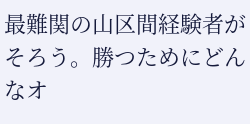最難関の山区間経験者がそろう。勝つためにどんなオ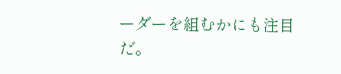ーダーを組むかにも注目だ。